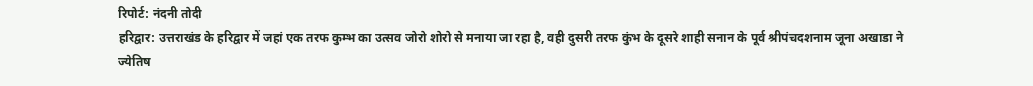रिपोर्ट: नंदनी तोदी
हरिद्वार: उत्तराखंड के हरिद्वार में जहां एक तरफ कुम्भ का उत्सव जोरो शोरो से मनाया जा रहा है, वही दुसरी तरफ कुंभ के दूसरे शाही सनान के पूर्व श्रीपंचदशनाम जूना अखाडा ने ज्येतिष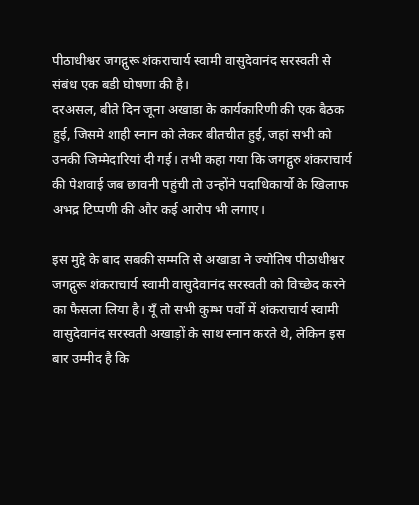पीठाधीश्वर जगद्गुरू शंकराचार्य स्वामी वासुदेवानंद सरस्वती से संबंध एक बडी घोषणा की है।
दरअसल, बीते दिन जूना अखाडा के कार्यकारिणी की एक बैठक हुई, जिसमे शाही स्नान को लेकर बीतचीत हुई, जहां सभी को उनकी जिम्मेदारियां दी गई। तभी कहा गया कि जगद्गुरु शंकराचार्य की पेशवाई जब छावनी पहुंची तो उन्होंने पदाधिकार्यो के खिलाफ अभद्र टिप्पणी की और कई आरोप भी लगाए।

इस मुद्दे के बाद सबकी सम्मति से अखाडा ने ज्योतिष पीठाधीश्वर जगद्गुरू शंकराचार्य स्वामी वासुदेवानंद सरस्वती को विच्छेद करने का फैसला लिया है। यूँ तो सभी कुम्भ पर्वो में शंकराचार्य स्वामी वासुदेवानंद सरस्वती अखाड़ों के साथ स्नान करते थे, लेकिन इस बार उम्मीद है कि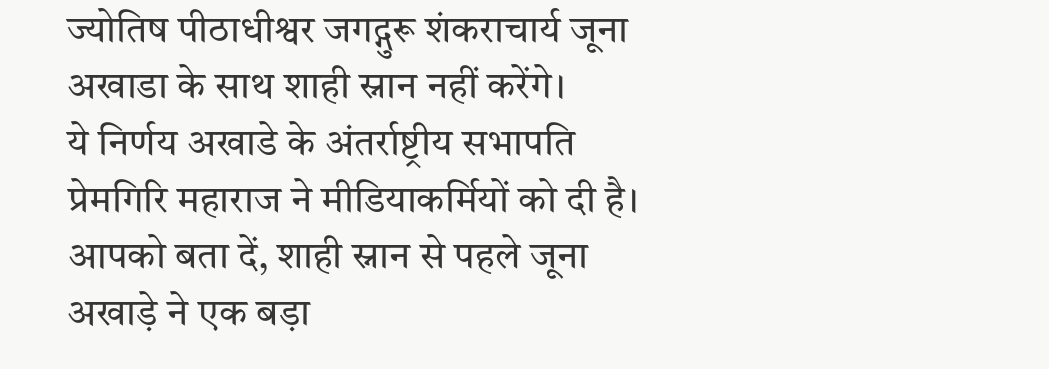ज्योतिष पीठाधीश्वर जगद्गुरू शंकराचार्य जूना अखाडा के साथ शाही स्नान नहीं करेंगे।
ये निर्णय अखाडे के अंतर्राष्ट्रीय सभापति प्रेमगिरि महाराज ने मीडियाकर्मियों को दी है। आपको बता दें, शाही स्नान से पहले जूना अखाड़े ने एक बड़ा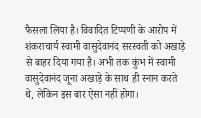फैसला लिया है। विवादित टिप्पणी के आरोप में शंकराचार्य स्वामी वासुदेवानंद सरस्वती को अखाड़े से बाहर दिया गया है। अभी तक कुंभ में स्वामी वासुदेवानंद जूना अखाड़े के साथ ही स्नान करते थे, लेकिन इस बार ऐसा नहीं होगा।